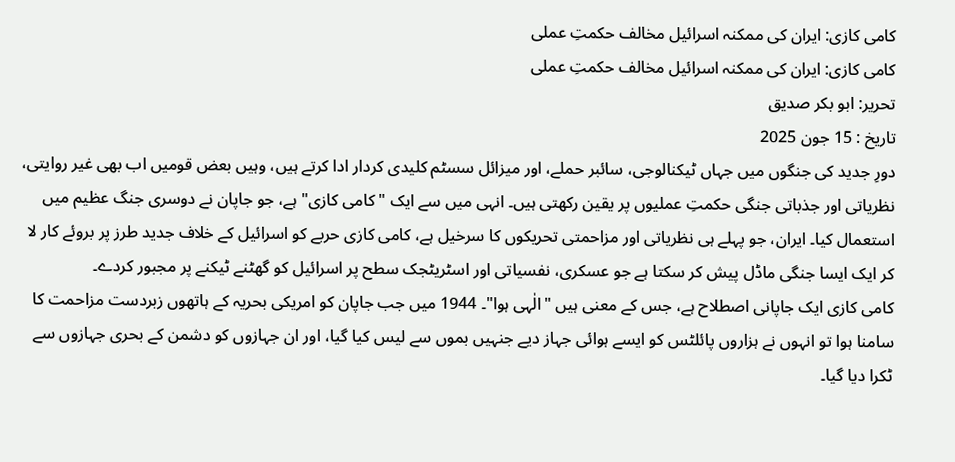کامی کازی: ایران کی ممکنہ اسرائیل مخالف حکمتِ عملی
کامی کازی: ایران کی ممکنہ اسرائیل مخالف حکمتِ عملی
تحریر: ابو بکر صدیق
تاریخ : 15 جون 2025
دورِ جدید کی جنگوں میں جہاں ٹیکنالوجی، سائبر حملے، اور میزائل سسٹم کلیدی کردار ادا کرتے ہیں، وہیں بعض قومیں اب بھی غیر روایتی، نظریاتی اور جذباتی جنگی حکمتِ عملیوں پر یقین رکھتی ہیں۔ انہی میں سے ایک "کامی کازی" ہے، جو جاپان نے دوسری جنگ عظیم میں استعمال کیا۔ ایران، جو پہلے ہی نظریاتی اور مزاحمتی تحریکوں کا سرخیل ہے، کامی کازی حربے کو اسرائیل کے خلاف جدید طرز پر بروئے کار لا کر ایک ایسا جنگی ماڈل پیش کر سکتا ہے جو عسکری، نفسیاتی اور اسٹریٹجک سطح پر اسرائیل کو گھٹنے ٹیکنے پر مجبور کردے۔
کامی کازی ایک جاپانی اصطلاح ہے، جس کے معنی ہیں "الٰہی ہوا"۔ 1944 میں جب جاپان کو امریکی بحریہ کے ہاتھوں زبردست مزاحمت کا سامنا ہوا تو انہوں نے ہزاروں پائلٹس کو ایسے ہوائی جہاز دیے جنہیں بموں سے لیس کیا گیا، اور ان جہازوں کو دشمن کے بحری جہازوں سے ٹکرا دیا گیا۔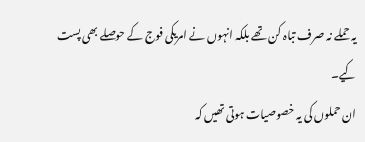یہ حملے نہ صرف تباہ کن تھے بلکہ انہوں نے امریکی فوج کے حوصلے بھی پست کیے۔
ان حملوں کی یہ خصوصیات ہوتی تھیں کہ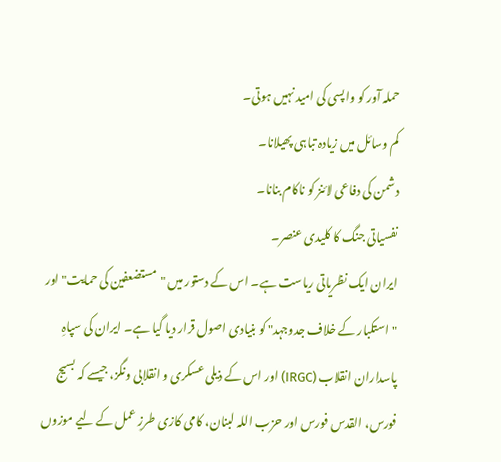حملہ آور کو واپسی کی امید نہیں ہوتی۔
کم وسائل میں زیادہ تباہی پھیلانا۔
دشمن کی دفاعی لائنز کو ناکام بنانا۔
نفسیاتی جنگ کا کلیدی عنصر۔
ایران ایک نظریاتی ریاست ہے۔ اس کے دستور میں "مستضعفین کی حمایت" اور "استکبار کے خلاف جدوجہد" کو بنیادی اصول قرار دیا گیا ہے۔ ایران کی سپاہِ پاسداران انقلاب (IRGC) اور اس کے ذیلی عسکری و انقلابی ونگز، جیسے کہ بسیج فورس، القدس فورس اور حزب اللہ لبنان، کامی کازی طرزِ عمل کے لیے موزوں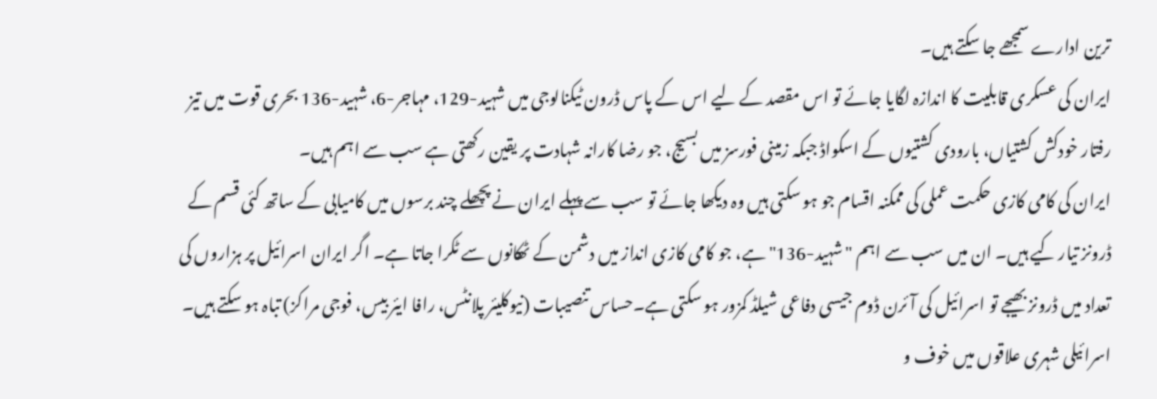ترین ادارے سمجھے جا سکتے ہیں۔
ایران کی عسکری قابلیت کا اندازہ لگایا جائے تو اس مقصد کے لیے اس کے پاس ڈرون ٹیکنالوجی میں شہید-129، مہاجر-6، شہید-136 بحری قوت میں تیز رفتار خودکش کشتیاں، بارودی کشتیوں کے اسکواڈ جبکہ زمینی فورسز میں بسیج، جو رضا کارانہ شہادت پر یقین رکھتی ہے سب سے اہم ہیں۔
ایران کی کامی کازی حکمت عملی کی ممکنہ اقسام جو ہو سکتی ہیں وہ دیکھا جائے تو سب سے پہلے ایران نے پچھلے چند برسوں میں کامیابی کے ساتھ کئی قسم کے ڈرونز تیار کیے ہیں۔ ان میں سب سے اہم "شہید-136" ہے، جو کامی کازی انداز میں دشمن کے ٹھکانوں سے ٹکرا جاتا ہے۔ اگر ایران اسرائیل پر ہزاروں کی تعداد میں ڈرونز بھیجے تو اسرائیل کی آئرن ڈوم جیسی دفاعی شیلڈ کمزور ہو سکتی ہے۔حساس تنصیبات (نیوکلیئر پلانٹس، رافا ایئر بیس، فوجی مراکز) تباہ ہو سکتے ہیں۔ اسرائیلی شہری علاقوں میں خوف و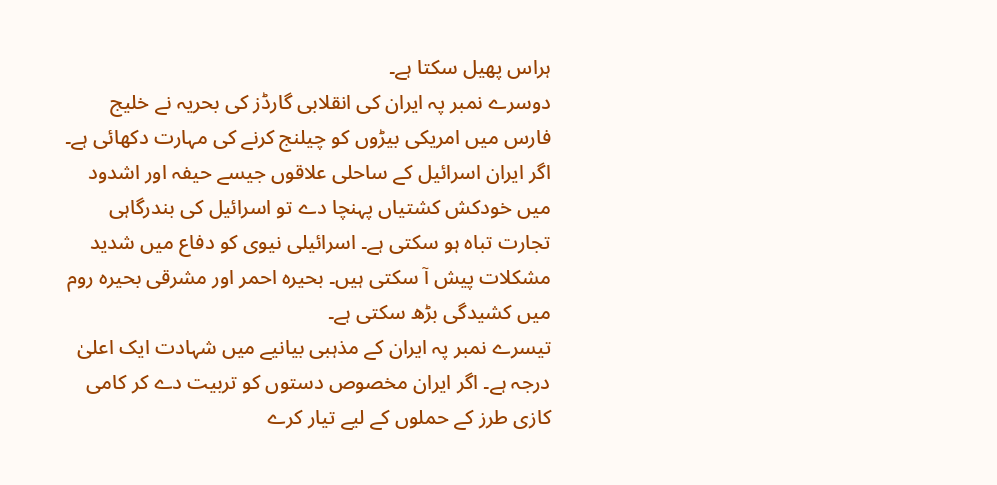ہراس پھیل سکتا ہے۔
دوسرے نمبر پہ ایران کی انقلابی گارڈز کی بحریہ نے خلیج فارس میں امریکی بیڑوں کو چیلنج کرنے کی مہارت دکھائی ہے۔ اگر ایران اسرائیل کے ساحلی علاقوں جیسے حیفہ اور اشدود میں خودکش کشتیاں پہنچا دے تو اسرائیل کی بندرگاہی تجارت تباہ ہو سکتی ہے۔ اسرائیلی نیوی کو دفاع میں شدید مشکلات پیش آ سکتی ہیں۔ بحیرہ احمر اور مشرقی بحیرہ روم میں کشیدگی بڑھ سکتی ہے۔
تیسرے نمبر پہ ایران کے مذہبی بیانیے میں شہادت ایک اعلیٰ درجہ ہے۔ اگر ایران مخصوص دستوں کو تربیت دے کر کامی کازی طرز کے حملوں کے لیے تیار کرے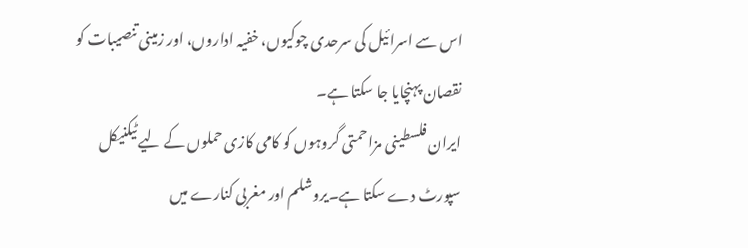اس سے اسرائیل کی سرحدی چوکیوں، خفیہ اداروں، اور زمینی تنصیبات کو نقصان پہنچایا جا سکتا ہے۔
ایران فلسطینی مزاحمتی گروہوں کو کامی کازی حملوں کے لیے ٹیکنیکل سپورٹ دے سکتا ہے۔یروشلم اور مغربی کنارے میں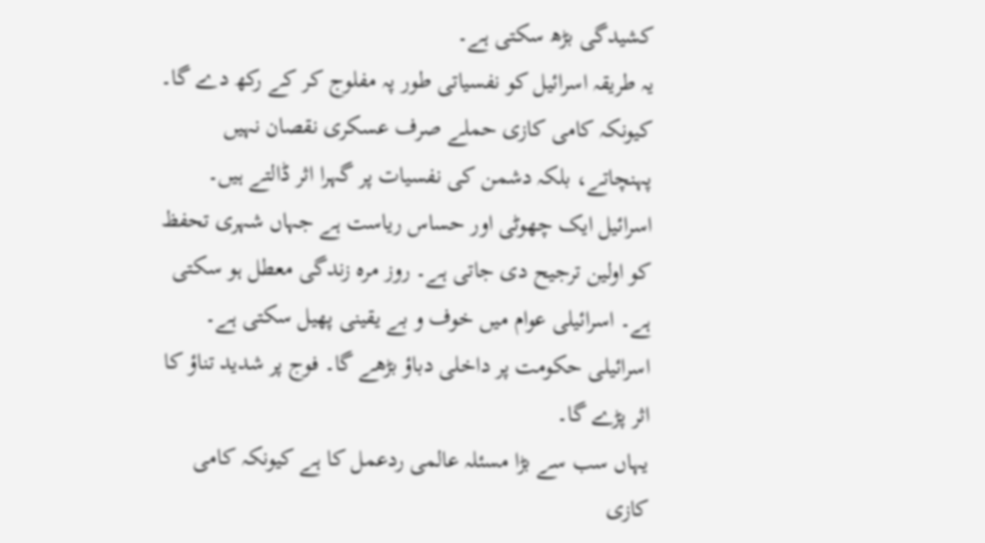کشیدگی بڑھ سکتی ہے۔
یہ طریقہ اسرائیل کو نفسیاتی طور پہ مفلوج کر کے رکھ دے گا۔ کیونکہ کامی کازی حملے صرف عسکری نقصان نہیں پہنچاتے، بلکہ دشمن کی نفسیات پر گہرا اثر ڈالتے ہیں۔ اسرائیل ایک چھوٹی اور حساس ریاست ہے جہاں شہری تحفظ کو اولین ترجیح دی جاتی ہے۔ روز مرہ زندگی معطل ہو سکتی ہے۔ اسرائیلی عوام میں خوف و بے یقینی پھیل سکتی ہے۔ اسرائیلی حکومت پر داخلی دباؤ بڑھے گا۔ فوج پر شدید تناؤ کا اثر پڑے گا۔
یہاں سب سے بڑا مسئلہ عالمی ردعمل کا ہے کیونکہ کامی کازی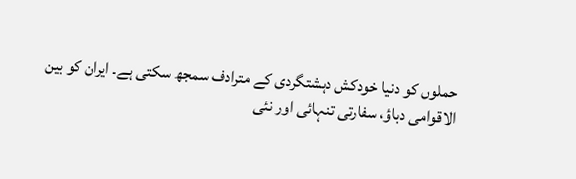حملوں کو دنیا خودکش دہشتگردی کے مترادف سمجھ سکتی ہے۔ ایران کو بین الاقوامی دباؤ، سفارتی تنہائی اور نئی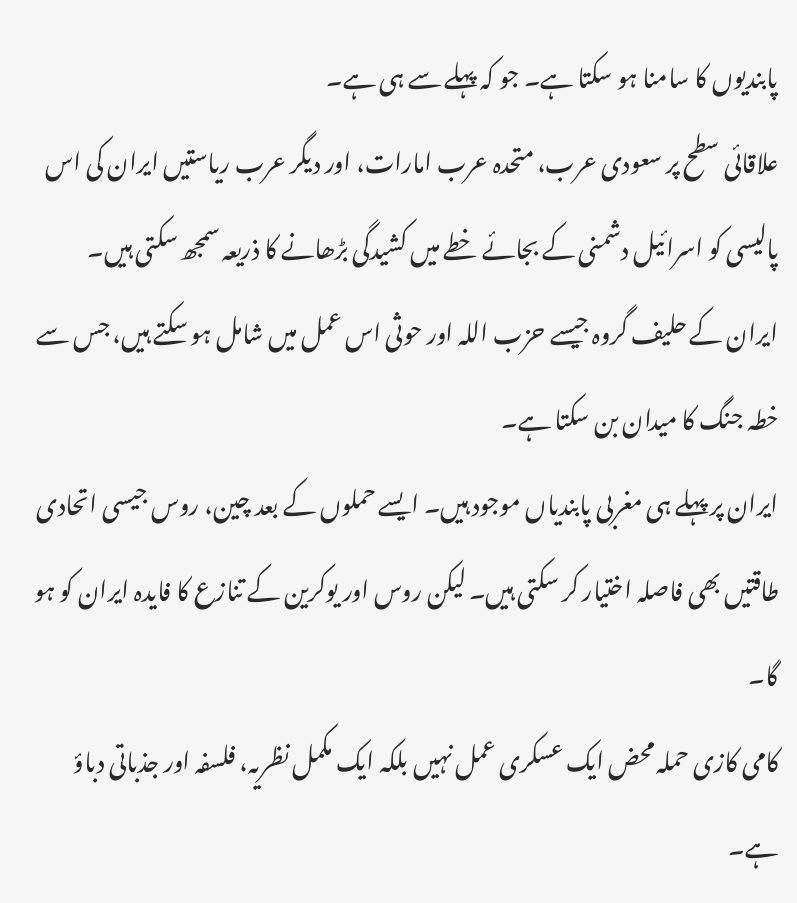پابندیوں کا سامنا ہو سکتا ہے۔ جو کہ پہلے سے ہی ہے۔
علاقائی سطح پر سعودی عرب، متحدہ عرب امارات، اور دیگر عرب ریاستیں ایران کی اس پالیسی کو اسرائیل دشمنی کے بجائے خطے میں کشیدگی بڑھانے کا ذریعہ سمجھ سکتی ہیں۔
ایران کے حلیف گروہ جیسے حزب اللہ اور حوثی اس عمل میں شامل ہو سکتے ہیں، جس سے خطہ جنگ کا میدان بن سکتا ہے۔
ایران پر پہلے ہی مغربی پابندیاں موجود ہیں۔ ایسے حملوں کے بعد چین، روس جیسی اتحادی طاقتیں بھی فاصلہ اختیار کر سکتی ہیں۔ لیکن روس اور یوکرین کے تنازع کا فایدہ ایران کو ہو گا۔
کامی کازی حملہ محض ایک عسکری عمل نہیں بلکہ ایک مکمل نظریہ، فلسفہ اور جذباتی دباؤ ہے۔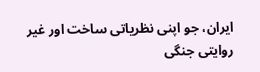ایران، جو اپنی نظریاتی ساخت اور غیر روایتی جنگی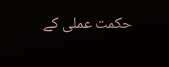حکمت عملی کے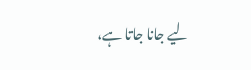لیے جانا جاتا ہے،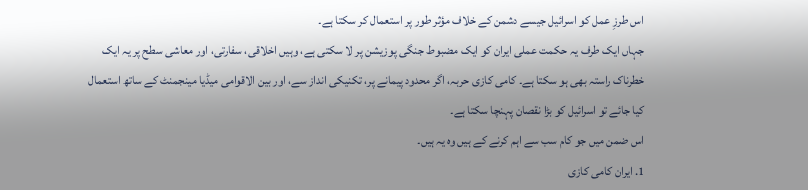اس طرزِ عمل کو اسرائیل جیسے دشمن کے خلاف مؤثر طور پر استعمال کر سکتا ہے۔
جہاں ایک طرف یہ حکمت عملی ایران کو ایک مضبوط جنگی پوزیشن پر لا سکتی ہے، وہیں اخلاقی، سفارتی، اور معاشی سطح پر یہ ایک خطرناک راستہ بھی ہو سکتا ہے۔ کامی کازی حربہ، اگر محدود پیمانے پر، تکنیکی انداز سے، اور بین الاقوامی میڈیا مینجمنٹ کے ساتھ استعمال کیا جائے تو اسرائیل کو بڑا نقصان پہنچا سکتا ہے۔
اس ضمن میں جو کام سب سے اہم کرنے کے ہیں وہ یہ ہیں۔
1. ایران کامی کازی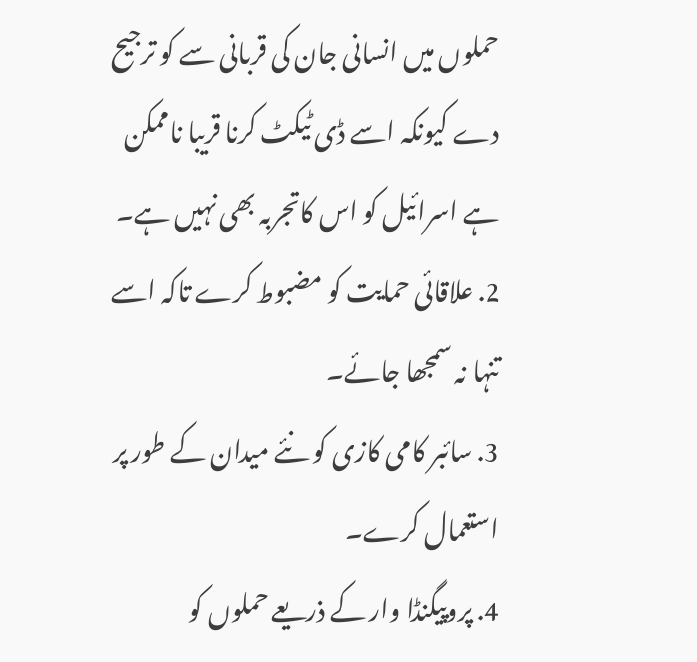حملوں میں انسانی جان کی قربانی سے کو ترجیح دے کیونکہ اسے ڈی ٹیکٹ کرنا قریبا ناممکن ہے اسرائیل کو اس کاتجربہ بھی نہیں ہے۔
2. علاقائی حمایت کو مضبوط کرے تاکہ اسے تنہا نہ سمجھا جائے۔
3. سائبر کامی کازی کو نئے میدان کے طور پر استعمال کرے۔
4. پروپیگنڈا وار کے ذریعے حملوں کو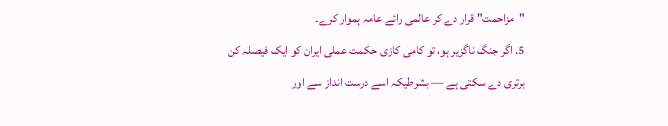"مزاحمت" قرار دے کر عالمی رائے عامہ ہموار کرے۔
5. اگر جنگ ناگزیر ہو، تو کامی کازی حکمت عملی ایران کو ایک فیصلہ کن برتری دے سکتی ہے — بشرطیکہ اسے درست انداز سے اور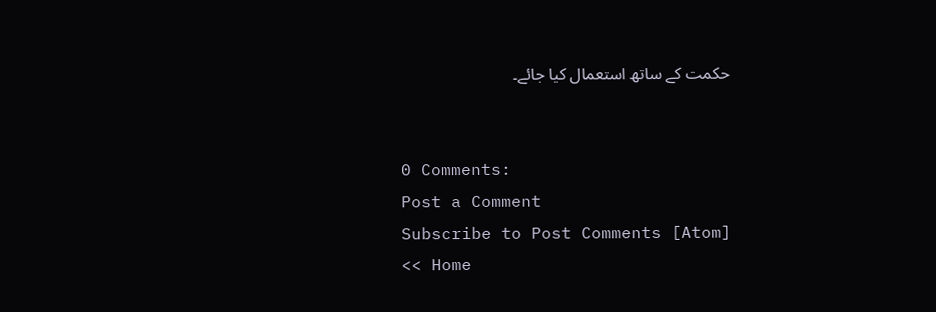حکمت کے ساتھ استعمال کیا جائے۔


0 Comments:
Post a Comment
Subscribe to Post Comments [Atom]
<< Home